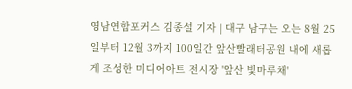영남연합포커스 김종설 기자 | 대구 남구는 오는 8월 25일부터 12월 3까지 100일간 앞산빨래터공원 내에 새롭게 조성한 미디어아트 전시장 '앞산 빛마루채'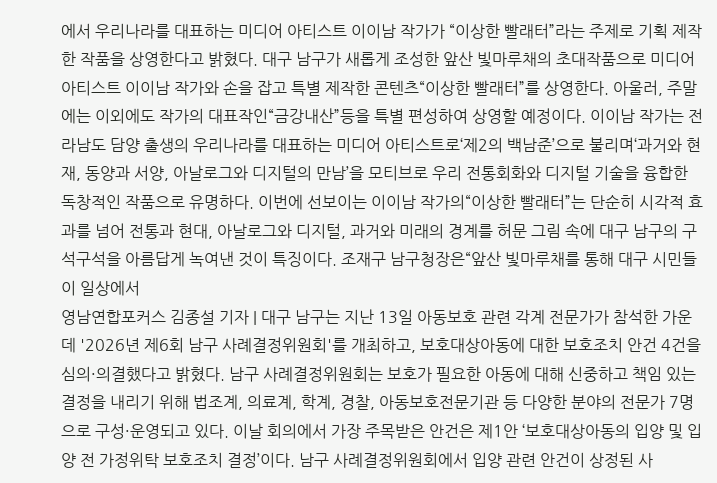에서 우리나라를 대표하는 미디어 아티스트 이이남 작가가 “이상한 빨래터”라는 주제로 기획 제작한 작품을 상영한다고 밝혔다. 대구 남구가 새롭게 조성한 앞산 빛마루채의 초대작품으로 미디어 아티스트 이이남 작가와 손을 잡고 특별 제작한 콘텐츠“이상한 빨래터”를 상영한다. 아울러, 주말에는 이외에도 작가의 대표작인“금강내산”등을 특별 편성하여 상영할 예정이다. 이이남 작가는 전라남도 담양 출생의 우리나라를 대표하는 미디어 아티스트로‘제2의 백남준’으로 불리며‘과거와 현재, 동양과 서양, 아날로그와 디지털의 만남’을 모티브로 우리 전통회화와 디지털 기술을 융합한 독창적인 작품으로 유명하다. 이번에 선보이는 이이남 작가의“이상한 빨래터”는 단순히 시각적 효과를 넘어 전통과 현대, 아날로그와 디지털, 과거와 미래의 경계를 허문 그림 속에 대구 남구의 구석구석을 아름답게 녹여낸 것이 특징이다. 조재구 남구청장은“앞산 빛마루채를 통해 대구 시민들이 일상에서
영남연합포커스 김종설 기자 | 대구 남구는 지난 13일 아동보호 관련 각계 전문가가 참석한 가운데 '2026년 제6회 남구 사례결정위원회'를 개최하고, 보호대상아동에 대한 보호조치 안건 4건을 심의·의결했다고 밝혔다. 남구 사례결정위원회는 보호가 필요한 아동에 대해 신중하고 책임 있는 결정을 내리기 위해 법조계, 의료계, 학계, 경찰, 아동보호전문기관 등 다양한 분야의 전문가 7명으로 구성·운영되고 있다. 이날 회의에서 가장 주목받은 안건은 제1안 ‘보호대상아동의 입양 및 입양 전 가정위탁 보호조치 결정’이다. 남구 사례결정위원회에서 입양 관련 안건이 상정된 사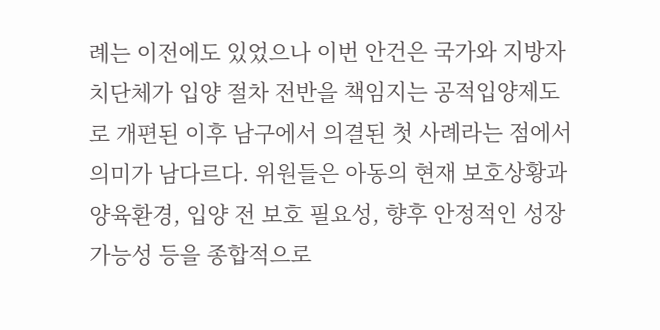례는 이전에도 있었으나 이번 안건은 국가와 지방자치단체가 입양 절차 전반을 책임지는 공적입양제도로 개편된 이후 남구에서 의결된 첫 사례라는 점에서 의미가 남다르다. 위원들은 아동의 현재 보호상황과 양육환경, 입양 전 보호 필요성, 향후 안정적인 성장 가능성 등을 종합적으로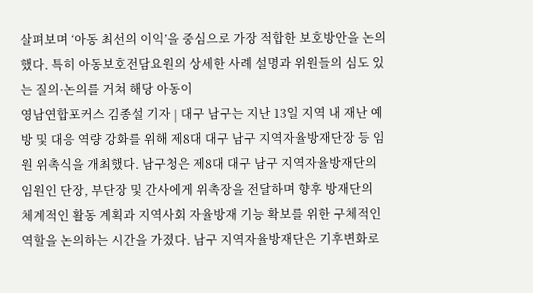살펴보며 ‘아동 최선의 이익’을 중심으로 가장 적합한 보호방안을 논의했다. 특히 아동보호전담요원의 상세한 사례 설명과 위원들의 심도 있는 질의·논의를 거쳐 해당 아동이
영남연합포커스 김종설 기자 | 대구 남구는 지난 13일 지역 내 재난 예방 및 대응 역량 강화를 위해 제8대 대구 남구 지역자율방재단장 등 임원 위촉식을 개최했다. 남구청은 제8대 대구 남구 지역자율방재단의 임원인 단장, 부단장 및 간사에게 위촉장을 전달하며 향후 방재단의 체계적인 활동 계획과 지역사회 자율방재 기능 확보를 위한 구체적인 역할을 논의하는 시간을 가졌다. 남구 지역자율방재단은 기후변화로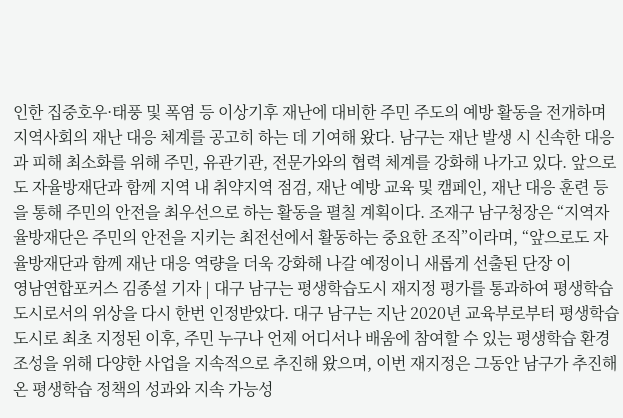인한 집중호우·태풍 및 폭염 등 이상기후 재난에 대비한 주민 주도의 예방 활동을 전개하며 지역사회의 재난 대응 체계를 공고히 하는 데 기여해 왔다. 남구는 재난 발생 시 신속한 대응과 피해 최소화를 위해 주민, 유관기관, 전문가와의 협력 체계를 강화해 나가고 있다. 앞으로도 자율방재단과 함께 지역 내 취약지역 점검, 재난 예방 교육 및 캠페인, 재난 대응 훈련 등을 통해 주민의 안전을 최우선으로 하는 활동을 펼칠 계획이다. 조재구 남구청장은 “지역자율방재단은 주민의 안전을 지키는 최전선에서 활동하는 중요한 조직”이라며, “앞으로도 자율방재단과 함께 재난 대응 역량을 더욱 강화해 나갈 예정이니 새롭게 선출된 단장 이
영남연합포커스 김종설 기자 | 대구 남구는 평생학습도시 재지정 평가를 통과하여 평생학습 도시로서의 위상을 다시 한번 인정받았다. 대구 남구는 지난 2020년 교육부로부터 평생학습도시로 최초 지정된 이후, 주민 누구나 언제 어디서나 배움에 참여할 수 있는 평생학습 환경 조성을 위해 다양한 사업을 지속적으로 추진해 왔으며, 이번 재지정은 그동안 남구가 추진해 온 평생학습 정책의 성과와 지속 가능성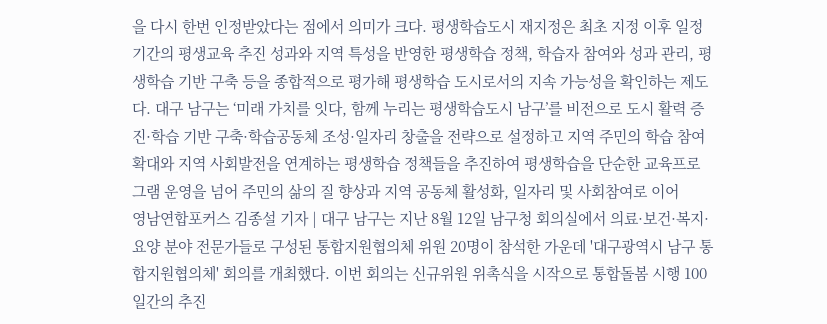을 다시 한번 인정받았다는 점에서 의미가 크다. 평생학습도시 재지정은 최초 지정 이후 일정 기간의 평생교육 추진 성과와 지역 특성을 반영한 평생학습 정책, 학습자 참여와 성과 관리, 평생학습 기반 구축 등을 종합적으로 평가해 평생학습 도시로서의 지속 가능성을 확인하는 제도다. 대구 남구는 ‘미래 가치를 잇다, 함께 누리는 평생학습도시 남구’를 비전으로 도시 활력 증진·학습 기반 구축·학습공동체 조성·일자리 창출을 전략으로 설정하고 지역 주민의 학습 참여 확대와 지역 사회발전을 연계하는 평생학습 정책들을 추진하여 평생학습을 단순한 교육프로그램 운영을 넘어 주민의 삶의 질 향상과 지역 공동체 활성화, 일자리 및 사회참여로 이어
영남연합포커스 김종설 기자 | 대구 남구는 지난 8월 12일 남구청 회의실에서 의료·보건·복지·요양 분야 전문가들로 구성된 통합지원협의체 위원 20명이 참석한 가운데 '대구광역시 남구 통합지원협의체' 회의를 개최했다. 이번 회의는 신규위원 위촉식을 시작으로 통합돌봄 시행 100일간의 추진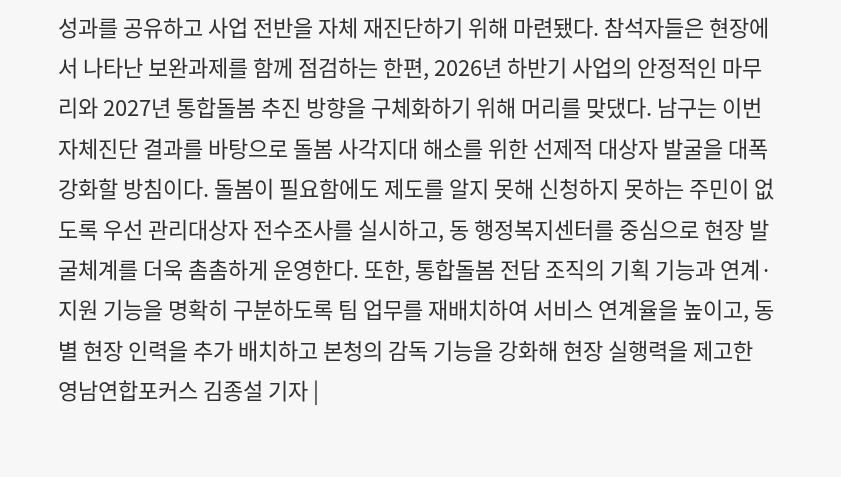성과를 공유하고 사업 전반을 자체 재진단하기 위해 마련됐다. 참석자들은 현장에서 나타난 보완과제를 함께 점검하는 한편, 2026년 하반기 사업의 안정적인 마무리와 2027년 통합돌봄 추진 방향을 구체화하기 위해 머리를 맞댔다. 남구는 이번 자체진단 결과를 바탕으로 돌봄 사각지대 해소를 위한 선제적 대상자 발굴을 대폭 강화할 방침이다. 돌봄이 필요함에도 제도를 알지 못해 신청하지 못하는 주민이 없도록 우선 관리대상자 전수조사를 실시하고, 동 행정복지센터를 중심으로 현장 발굴체계를 더욱 촘촘하게 운영한다. 또한, 통합돌봄 전담 조직의 기획 기능과 연계·지원 기능을 명확히 구분하도록 팀 업무를 재배치하여 서비스 연계율을 높이고, 동별 현장 인력을 추가 배치하고 본청의 감독 기능을 강화해 현장 실행력을 제고한
영남연합포커스 김종설 기자 |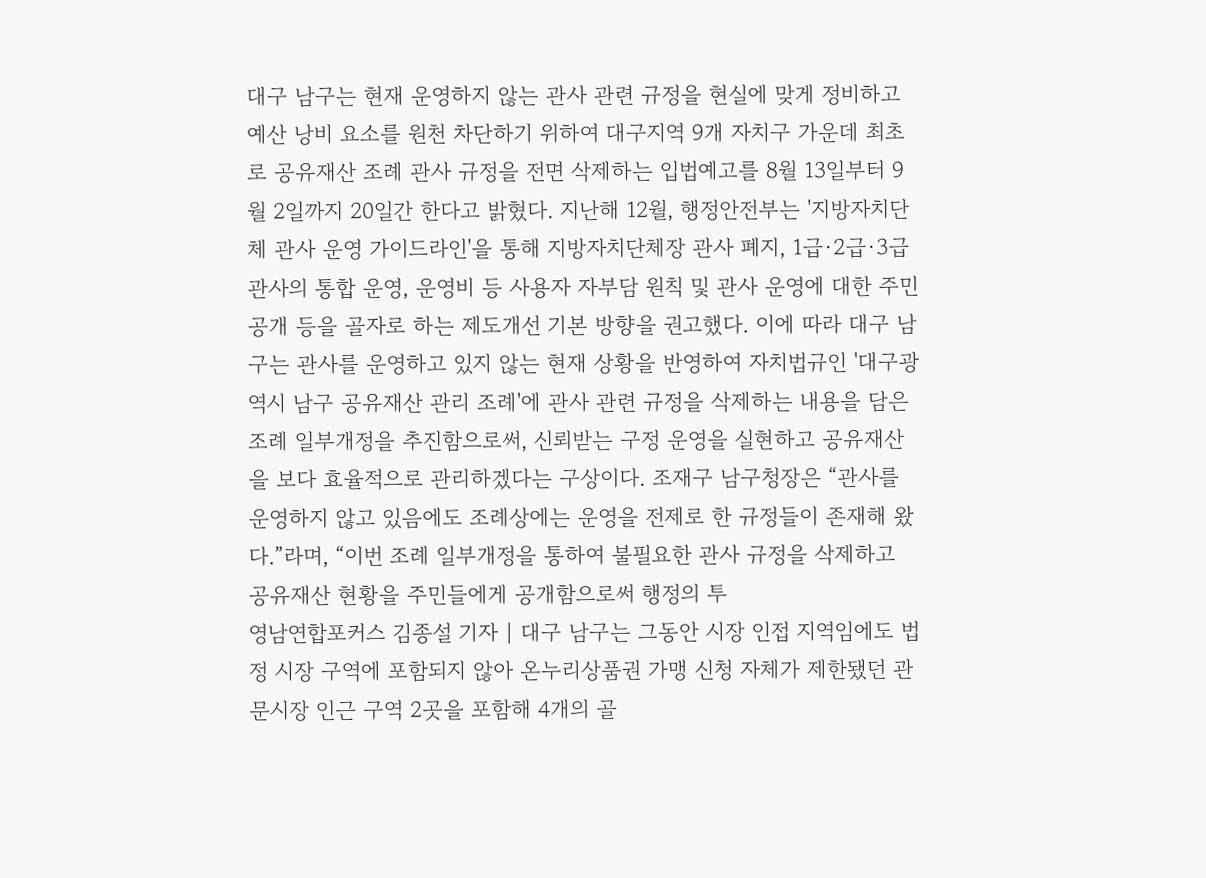대구 남구는 현재 운영하지 않는 관사 관련 규정을 현실에 맞게 정비하고 예산 낭비 요소를 원천 차단하기 위하여 대구지역 9개 자치구 가운데 최초로 공유재산 조례 관사 규정을 전면 삭제하는 입법예고를 8월 13일부터 9월 2일까지 20일간 한다고 밝혔다. 지난해 12월, 행정안전부는 '지방자치단체 관사 운영 가이드라인'을 통해 지방자치단체장 관사 폐지, 1급·2급·3급 관사의 통합 운영, 운영비 등 사용자 자부담 원칙 및 관사 운영에 대한 주민 공개 등을 골자로 하는 제도개선 기본 방향을 권고했다. 이에 따라 대구 남구는 관사를 운영하고 있지 않는 현재 상황을 반영하여 자치법규인 '대구광역시 남구 공유재산 관리 조례'에 관사 관련 규정을 삭제하는 내용을 담은 조례 일부개정을 추진함으로써, 신뢰받는 구정 운영을 실현하고 공유재산을 보다 효율적으로 관리하겠다는 구상이다. 조재구 남구청장은 “관사를 운영하지 않고 있음에도 조례상에는 운영을 전제로 한 규정들이 존재해 왔다.”라며, “이번 조례 일부개정을 통하여 불필요한 관사 규정을 삭제하고 공유재산 현황을 주민들에게 공개함으로써 행정의 투
영남연합포커스 김종설 기자 | 대구 남구는 그동안 시장 인접 지역임에도 법정 시장 구역에 포함되지 않아 온누리상품권 가맹 신청 자체가 제한됐던 관문시장 인근 구역 2곳을 포함해 4개의 골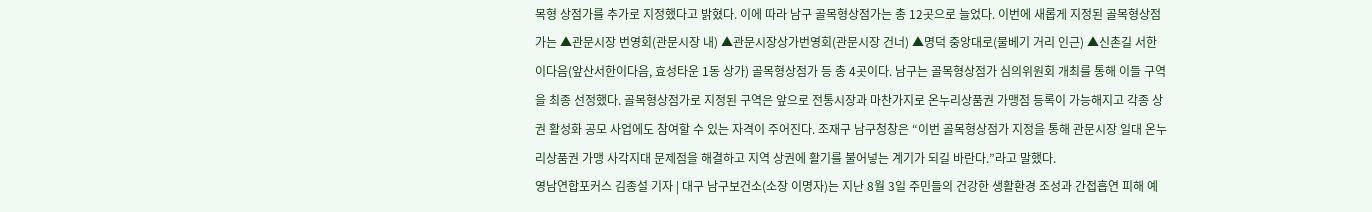목형 상점가를 추가로 지정했다고 밝혔다. 이에 따라 남구 골목형상점가는 총 12곳으로 늘었다. 이번에 새롭게 지정된 골목형상점가는 ▲관문시장 번영회(관문시장 내) ▲관문시장상가번영회(관문시장 건너) ▲명덕 중앙대로(물베기 거리 인근) ▲신촌길 서한이다음(앞산서한이다음, 효성타운 1동 상가) 골목형상점가 등 총 4곳이다. 남구는 골목형상점가 심의위원회 개최를 통해 이들 구역을 최종 선정했다. 골목형상점가로 지정된 구역은 앞으로 전통시장과 마찬가지로 온누리상품권 가맹점 등록이 가능해지고 각종 상권 활성화 공모 사업에도 참여할 수 있는 자격이 주어진다. 조재구 남구청창은 “이번 골목형상점가 지정을 통해 관문시장 일대 온누리상품권 가맹 사각지대 문제점을 해결하고 지역 상권에 활기를 불어넣는 계기가 되길 바란다.”라고 말했다.
영남연합포커스 김종설 기자 | 대구 남구보건소(소장 이명자)는 지난 8월 3일 주민들의 건강한 생활환경 조성과 간접흡연 피해 예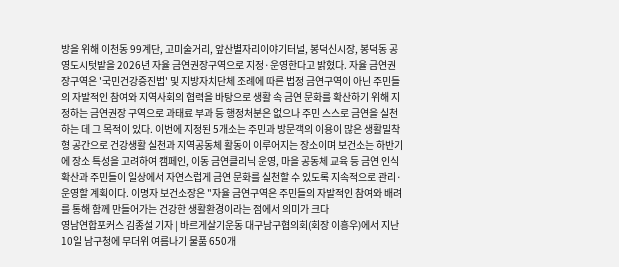방을 위해 이천동 99계단, 고미술거리, 앞산별자리이야기터널, 봉덕신시장, 봉덕동 공영도시텃밭을 2026년 자율 금연권장구역으로 지정·운영한다고 밝혔다. 자율 금연권장구역은 '국민건강증진법' 및 지방자치단체 조례에 따른 법정 금연구역이 아닌 주민들의 자발적인 참여와 지역사회의 협력을 바탕으로 생활 속 금연 문화를 확산하기 위해 지정하는 금연권장 구역으로 과태료 부과 등 행정처분은 없으나 주민 스스로 금연을 실천하는 데 그 목적이 있다. 이번에 지정된 5개소는 주민과 방문객의 이용이 많은 생활밀착형 공간으로 건강생활 실천과 지역공동체 활동이 이루어지는 장소이며 보건소는 하반기에 장소 특성을 고려하여 캠페인, 이동 금연클리닉 운영, 마을 공동체 교육 등 금연 인식 확산과 주민들이 일상에서 자연스럽게 금연 문화를 실천할 수 있도록 지속적으로 관리·운영할 계획이다. 이명자 보건소장은 "자율 금연구역은 주민들의 자발적인 참여와 배려를 통해 함께 만들어가는 건강한 생활환경이라는 점에서 의미가 크다
영남연합포커스 김종설 기자 | 바르게살기운동 대구남구협의회(회장 이흥우)에서 지난 10일 남구청에 무더위 여름나기 물품 650개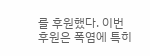를 후원했다. 이번 후원은 폭염에 특히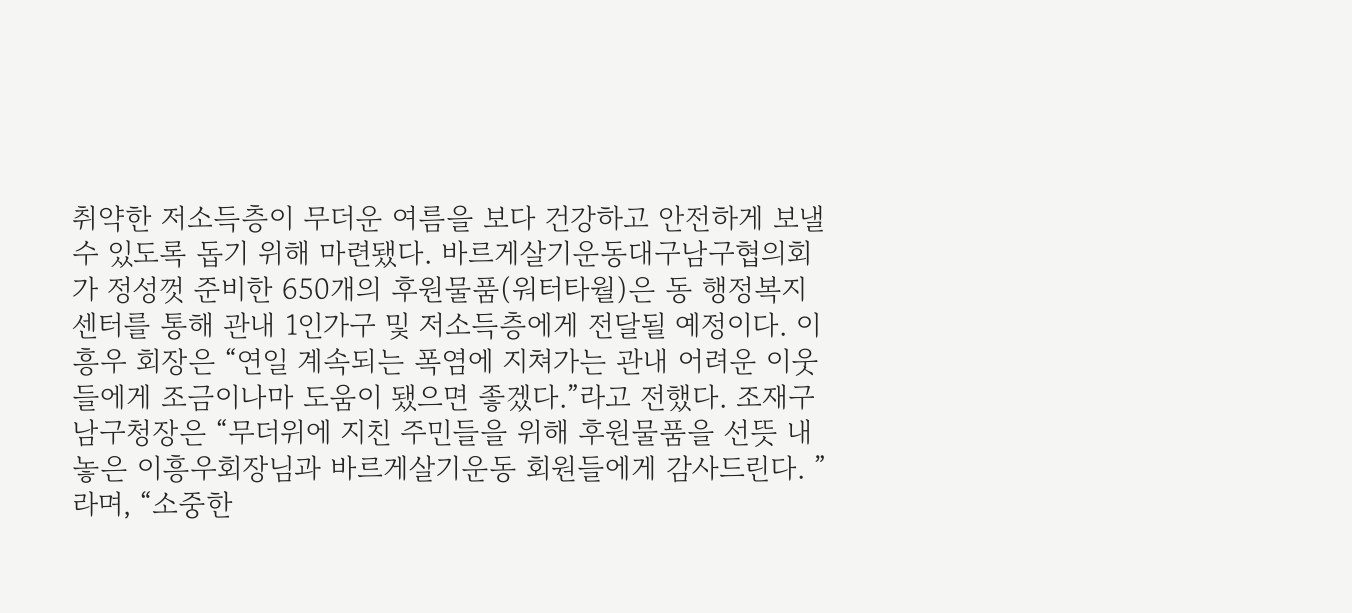취약한 저소득층이 무더운 여름을 보다 건강하고 안전하게 보낼 수 있도록 돕기 위해 마련됐다. 바르게살기운동대구남구협의회가 정성껏 준비한 650개의 후원물품(워터타월)은 동 행정복지센터를 통해 관내 1인가구 및 저소득층에게 전달될 예정이다. 이흥우 회장은 “연일 계속되는 폭염에 지쳐가는 관내 어려운 이웃들에게 조금이나마 도움이 됐으면 좋겠다.”라고 전했다. 조재구 남구청장은 “무더위에 지친 주민들을 위해 후원물품을 선뜻 내놓은 이흥우회장님과 바르게살기운동 회원들에게 감사드린다. ”라며, “소중한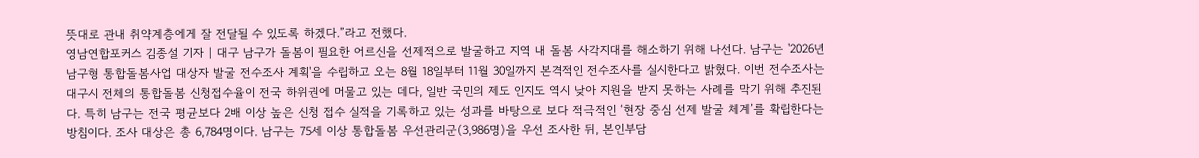뜻대로 관내 취약계층에게 잘 전달될 수 있도록 하겠다.”라고 전했다.
영남연합포커스 김종설 기자 | 대구 남구가 돌봄이 필요한 어르신을 선제적으로 발굴하고 지역 내 돌봄 사각지대를 해소하기 위해 나선다. 남구는 '2026년 남구형 통합돌봄사업 대상자 발굴 전수조사 계획'을 수립하고 오는 8월 18일부터 11월 30일까지 본격적인 전수조사를 실시한다고 밝혔다. 이번 전수조사는 대구시 전체의 통합돌봄 신청접수율이 전국 하위권에 머물고 있는 데다, 일반 국민의 제도 인지도 역시 낮아 지원을 받지 못하는 사례를 막기 위해 추진된다. 특히 남구는 전국 평균보다 2배 이상 높은 신청 접수 실적을 기록하고 있는 성과를 바탕으로 보다 적극적인 ‘현장 중심 선제 발굴 체계’를 확립한다는 방침이다. 조사 대상은 총 6,784명이다. 남구는 75세 이상 통합돌봄 우선관리군(3,986명)을 우선 조사한 뒤, 본인부담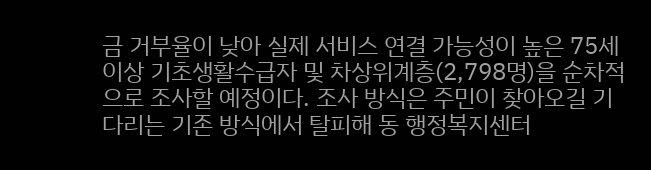금 거부율이 낮아 실제 서비스 연결 가능성이 높은 75세 이상 기초생활수급자 및 차상위계층(2,798명)을 순차적으로 조사할 예정이다. 조사 방식은 주민이 찾아오길 기다리는 기존 방식에서 탈피해 동 행정복지센터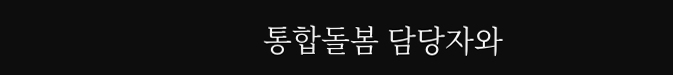통합돌봄 담당자와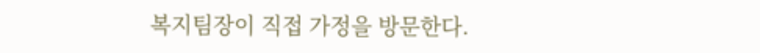복지팀장이 직접 가정을 방문한다.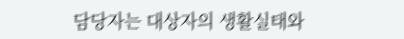담당자는 대상자의 생활실태와